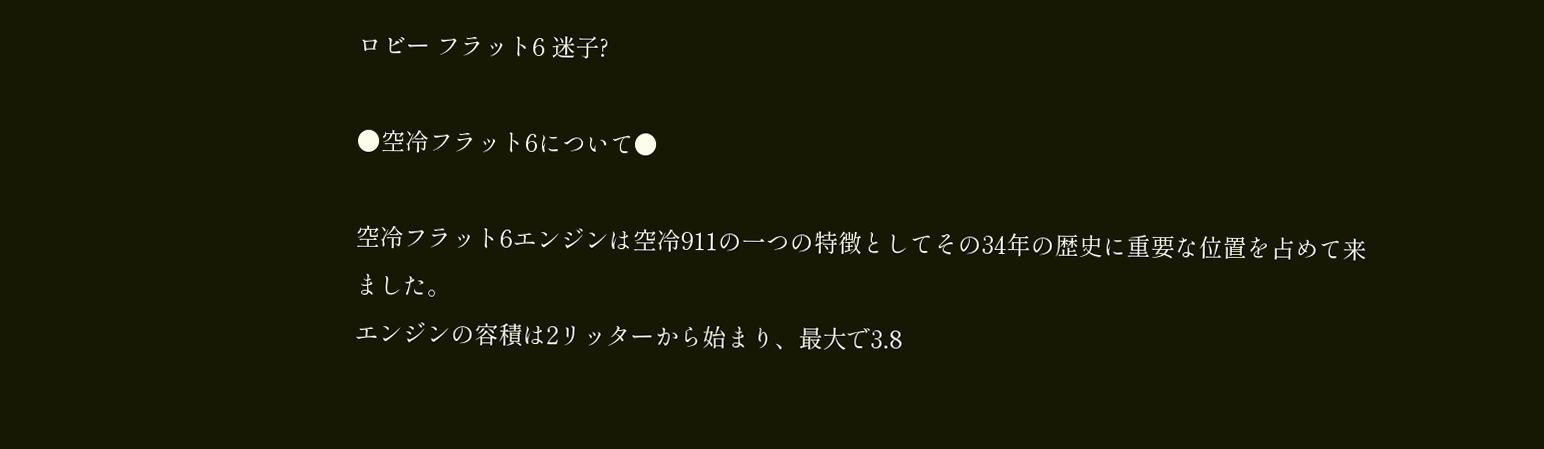ロビー フラット6 迷子?

●空冷フラット6について●

空冷フラット6エンジンは空冷911の一つの特徴としてその34年の歴史に重要な位置を占めて来ました。
エンジンの容積は2リッターから始まり、最大で3.8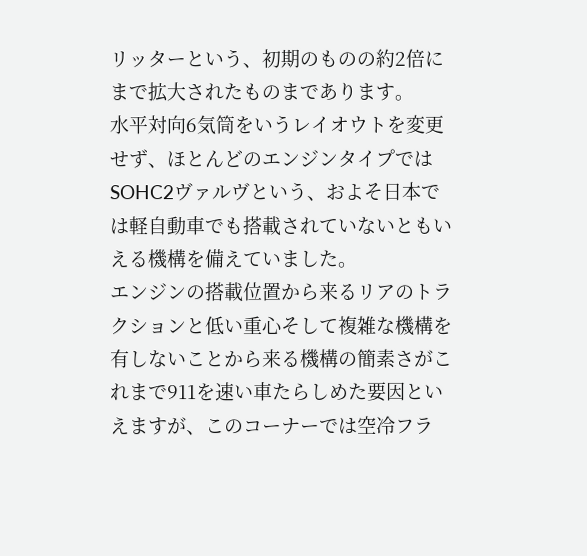リッターという、初期のものの約2倍にまで拡大されたものまであります。
水平対向6気筒をいうレイオウトを変更せず、ほとんどのエンジンタイプではSOHC2ヴァルヴという、およそ日本では軽自動車でも搭載されていないともいえる機構を備えていました。
エンジンの搭載位置から来るリアのトラクションと低い重心そして複雑な機構を有しないことから来る機構の簡素さがこれまで911を速い車たらしめた要因といえますが、このコーナーでは空冷フラ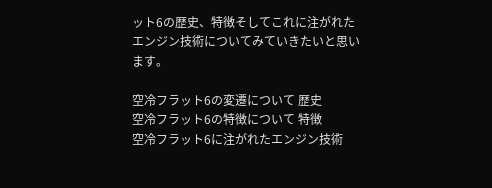ット6の歴史、特徴そしてこれに注がれたエンジン技術についてみていきたいと思います。

空冷フラット6の変遷について 歴史
空冷フラット6の特徴について 特徴
空冷フラット6に注がれたエンジン技術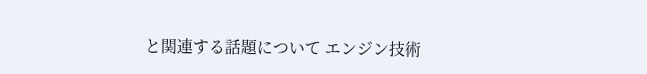と関連する話題について エンジン技術